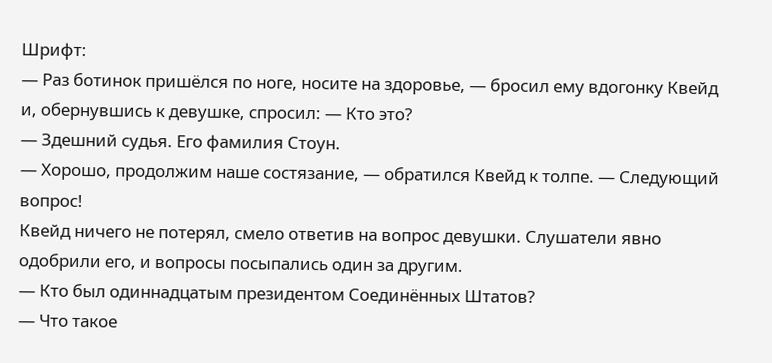Шрифт:
— Раз ботинок пришёлся по ноге, носите на здоровье, — бросил ему вдогонку Квейд и, обернувшись к девушке, спросил: — Кто это?
— Здешний судья. Его фамилия Стоун.
— Хорошо, продолжим наше состязание, — обратился Квейд к толпе. — Следующий вопрос!
Квейд ничего не потерял, смело ответив на вопрос девушки. Слушатели явно одобрили его, и вопросы посыпались один за другим.
— Кто был одиннадцатым президентом Соединённых Штатов?
— Что такое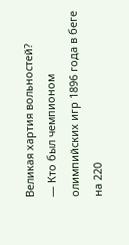Великая хартия вольностей?
— Кто был чемпионом олимпийских игр 1896 года в беге на 220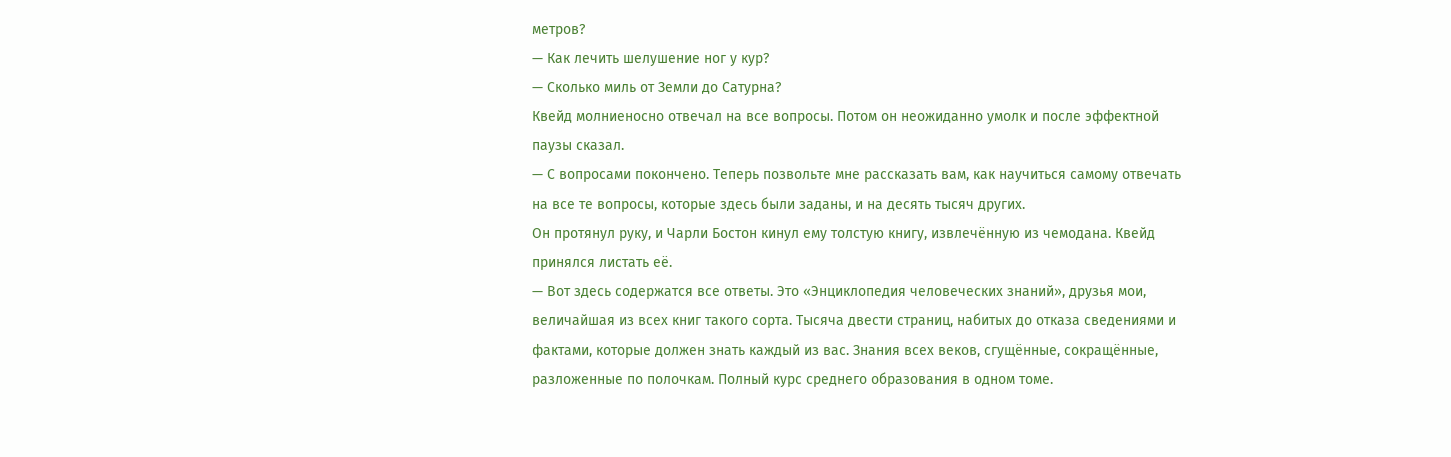метров?
— Как лечить шелушение ног у кур?
— Сколько миль от Земли до Сатурна?
Квейд молниеносно отвечал на все вопросы. Потом он неожиданно умолк и после эффектной паузы сказал.
— С вопросами покончено. Теперь позвольте мне рассказать вам, как научиться самому отвечать на все те вопросы, которые здесь были заданы, и на десять тысяч других.
Он протянул руку, и Чарли Бостон кинул ему толстую книгу, извлечённую из чемодана. Квейд принялся листать её.
— Вот здесь содержатся все ответы. Это «Энциклопедия человеческих знаний», друзья мои, величайшая из всех книг такого сорта. Тысяча двести страниц, набитых до отказа сведениями и фактами, которые должен знать каждый из вас. Знания всех веков, сгущённые, сокращённые, разложенные по полочкам. Полный курс среднего образования в одном томе.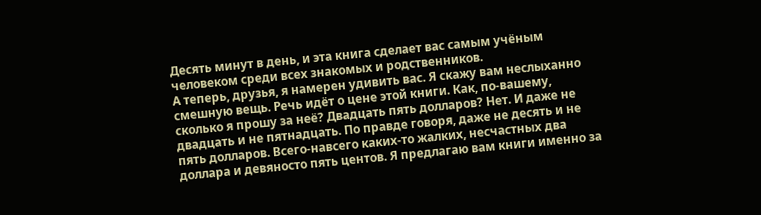Десять минут в день, и эта книга сделает вас самым учёным человеком среди всех знакомых и родственников.
А теперь, друзья, я намерен удивить вас. Я скажу вам неслыханно смешную вещь. Речь идёт о цене этой книги. Как, по-вашему, сколько я прошу за неё? Двадцать пять долларов? Нет. И даже не двадцать и не пятнадцать. По правде говоря, даже не десять и не пять долларов. Всего-навсего каких-то жалких, несчастных два доллара и девяносто пять центов. Я предлагаю вам книги именно за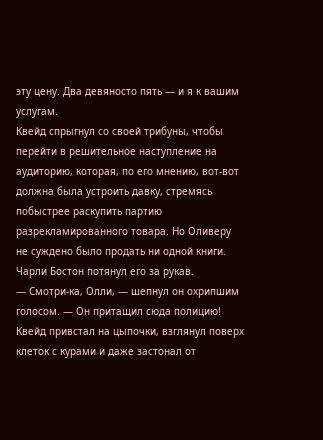эту цену. Два девяносто пять — и я к вашим услугам.
Квейд спрыгнул со своей трибуны, чтобы перейти в решительное наступление на аудиторию, которая, по его мнению, вот-вот должна была устроить давку, стремясь побыстрее раскупить партию разрекламированного товара. Но Оливеру не суждено было продать ни одной книги. Чарли Бостон потянул его за рукав.
— Смотри-ка, Олли, — шепнул он охрипшим голосом. — Он притащил сюда полицию!
Квейд привстал на цыпочки, взглянул поверх клеток с курами и даже застонал от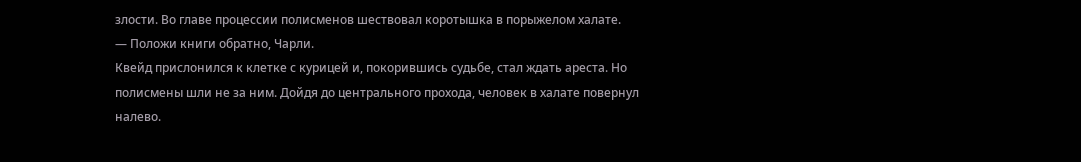злости. Во главе процессии полисменов шествовал коротышка в порыжелом халате.
— Положи книги обратно, Чарли.
Квейд прислонился к клетке с курицей и, покорившись судьбе, стал ждать ареста. Но полисмены шли не за ним. Дойдя до центрального прохода, человек в халате повернул налево.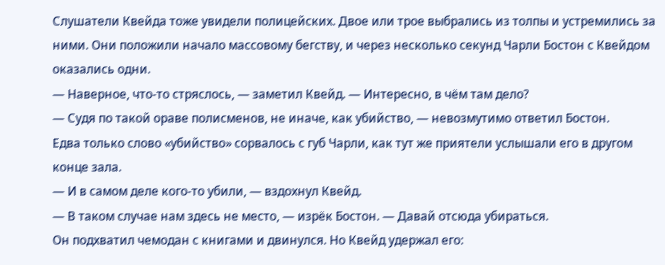Слушатели Квейда тоже увидели полицейских. Двое или трое выбрались из толпы и устремились за ними. Они положили начало массовому бегству, и через несколько секунд Чарли Бостон с Квейдом оказались одни.
— Наверное, что-то стряслось, — заметил Квейд. — Интересно, в чём там дело?
— Судя по такой ораве полисменов, не иначе, как убийство, — невозмутимо ответил Бостон.
Едва только слово «убийство» сорвалось с губ Чарли, как тут же приятели услышали его в другом конце зала.
— И в самом деле кого-то убили, — вздохнул Квейд.
— В таком случае нам здесь не место, — изрёк Бостон. — Давай отсюда убираться.
Он подхватил чемодан с книгами и двинулся. Но Квейд удержал его: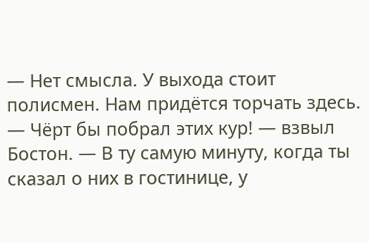— Нет смысла. У выхода стоит полисмен. Нам придётся торчать здесь.
— Чёрт бы побрал этих кур! — взвыл Бостон. — В ту самую минуту, когда ты сказал о них в гостинице, у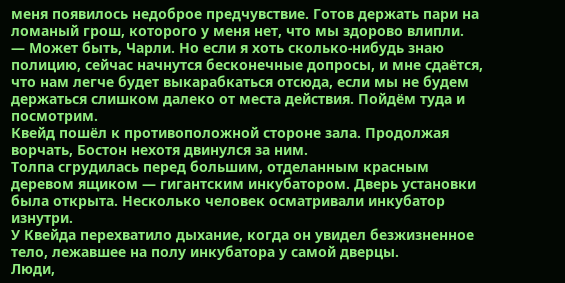меня появилось недоброе предчувствие. Готов держать пари на ломаный грош, которого у меня нет, что мы здорово влипли.
— Может быть, Чарли. Но если я хоть сколько-нибудь знаю полицию, сейчас начнутся бесконечные допросы, и мне сдаётся, что нам легче будет выкарабкаться отсюда, если мы не будем держаться слишком далеко от места действия. Пойдём туда и посмотрим.
Квейд пошёл к противоположной стороне зала. Продолжая ворчать, Бостон нехотя двинулся за ним.
Толпа сгрудилась перед большим, отделанным красным деревом ящиком — гигантским инкубатором. Дверь установки была открыта. Несколько человек осматривали инкубатор изнутри.
У Квейда перехватило дыхание, когда он увидел безжизненное тело, лежавшее на полу инкубатора у самой дверцы.
Люди,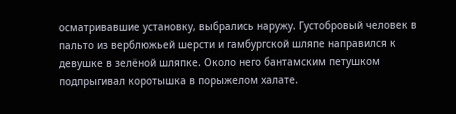осматривавшие установку, выбрались наружу. Густобровый человек в пальто из верблюжьей шерсти и гамбургской шляпе направился к девушке в зелёной шляпке. Около него бантамским петушком подпрыгивал коротышка в порыжелом халате.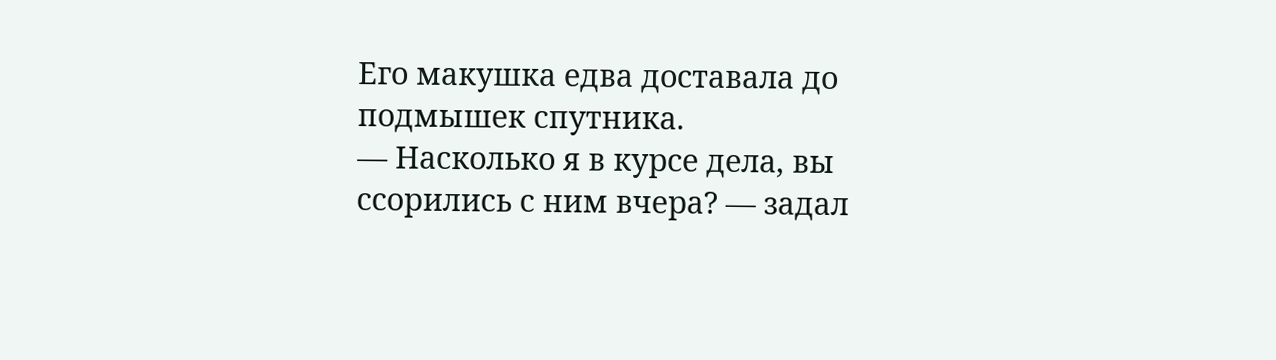Его макушка едва доставала до подмышек спутника.
— Насколько я в курсе дела, вы ссорились с ним вчера? — задал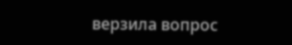верзила вопрос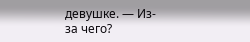девушке. — Из-за чего?